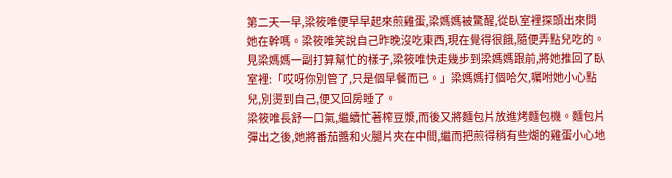第二天一早,梁筱唯便早早起來煎雞蛋,梁媽媽被驚醒,從臥室裡探頭出來問她在幹嗎。梁筱唯笑說自己昨晚沒吃東西,現在覺得很餓,隨便弄點兒吃的。見梁媽媽一副打算幫忙的樣子,梁筱唯快走幾步到梁媽媽跟前,將她推回了臥室裡:「哎呀你別管了,只是個早餐而已。」梁媽媽打個哈欠,囑咐她小心點兒,別燙到自己,便又回房睡了。
梁筱唯長舒一口氣,繼續忙著榨豆漿,而後又將麵包片放進烤麵包機。麵包片彈出之後,她將番茄醬和火腿片夾在中間,繼而把煎得稍有些煳的雞蛋小心地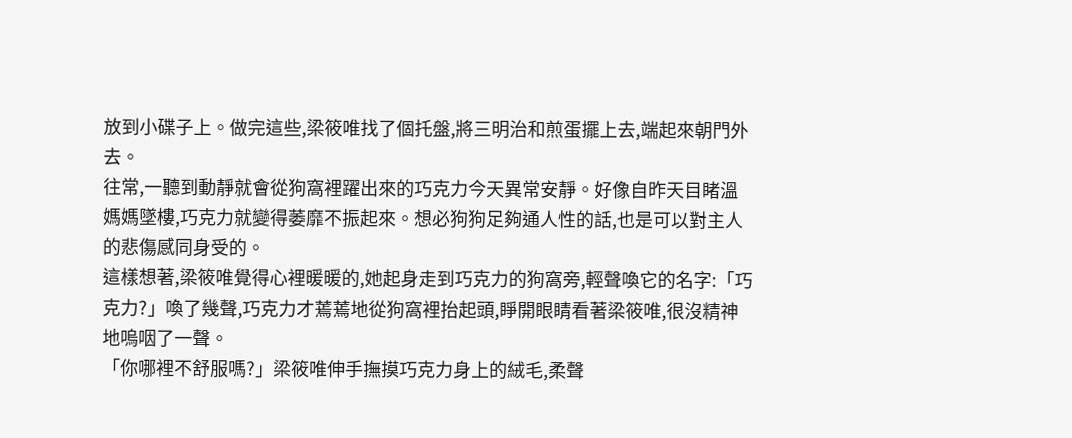放到小碟子上。做完這些,梁筱唯找了個托盤,將三明治和煎蛋擺上去,端起來朝門外去。
往常,一聽到動靜就會從狗窩裡躍出來的巧克力今天異常安靜。好像自昨天目睹溫媽媽墜樓,巧克力就變得萎靡不振起來。想必狗狗足夠通人性的話,也是可以對主人的悲傷感同身受的。
這樣想著,梁筱唯覺得心裡暖暖的,她起身走到巧克力的狗窩旁,輕聲喚它的名字:「巧克力?」喚了幾聲,巧克力才蔫蔫地從狗窩裡抬起頭,睜開眼睛看著梁筱唯,很沒精神地嗚咽了一聲。
「你哪裡不舒服嗎?」梁筱唯伸手撫摸巧克力身上的絨毛,柔聲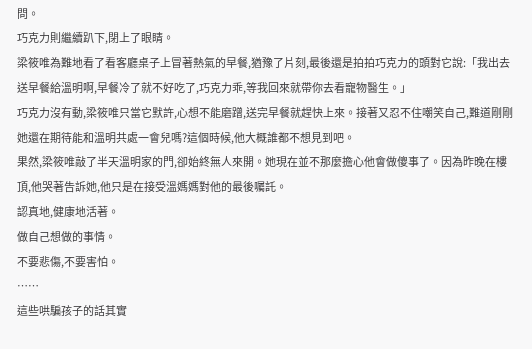問。
巧克力則繼續趴下,閉上了眼睛。
梁筱唯為難地看了看客廳桌子上冒著熱氣的早餐,猶豫了片刻,最後還是拍拍巧克力的頭對它說:「我出去送早餐給溫明啊,早餐冷了就不好吃了,巧克力乖,等我回來就帶你去看寵物醫生。」
巧克力沒有動,梁筱唯只當它默許,心想不能磨蹭,送完早餐就趕快上來。接著又忍不住嘲笑自己,難道剛剛她還在期待能和溫明共處一會兒嗎?這個時候,他大概誰都不想見到吧。
果然,梁筱唯敲了半天溫明家的門,卻始終無人來開。她現在並不那麼擔心他會做傻事了。因為昨晚在樓頂,他哭著告訴她,他只是在接受溫媽媽對他的最後囑託。
認真地,健康地活著。
做自己想做的事情。
不要悲傷,不要害怕。
……
這些哄騙孩子的話其實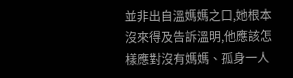並非出自溫媽媽之口,她根本沒來得及告訴溫明,他應該怎樣應對沒有媽媽、孤身一人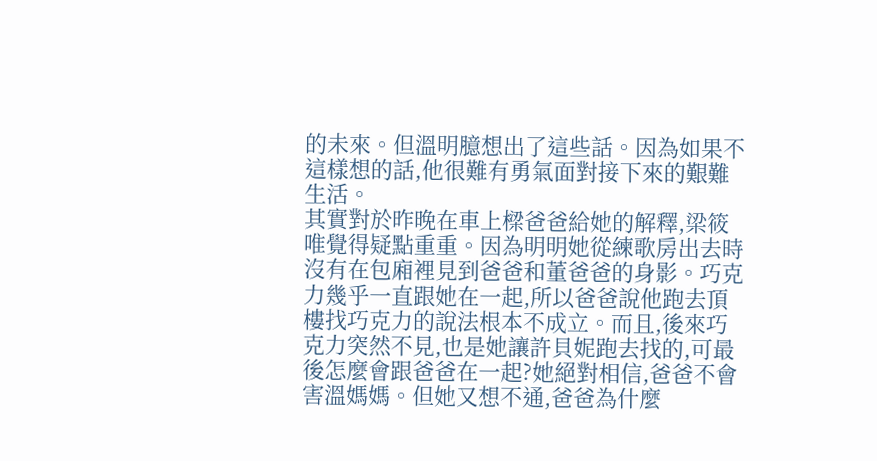的未來。但溫明臆想出了這些話。因為如果不這樣想的話,他很難有勇氣面對接下來的艱難生活。
其實對於昨晚在車上樑爸爸給她的解釋,梁筱唯覺得疑點重重。因為明明她從練歌房出去時沒有在包廂裡見到爸爸和董爸爸的身影。巧克力幾乎一直跟她在一起,所以爸爸說他跑去頂樓找巧克力的說法根本不成立。而且,後來巧克力突然不見,也是她讓許貝妮跑去找的,可最後怎麼會跟爸爸在一起?她絕對相信,爸爸不會害溫媽媽。但她又想不通,爸爸為什麼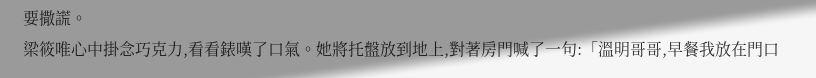要撒謊。
梁筱唯心中掛念巧克力,看看錶嘆了口氣。她將托盤放到地上,對著房門喊了一句:「溫明哥哥,早餐我放在門口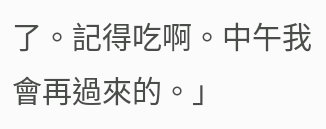了。記得吃啊。中午我會再過來的。」